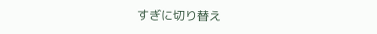すぎに切り替え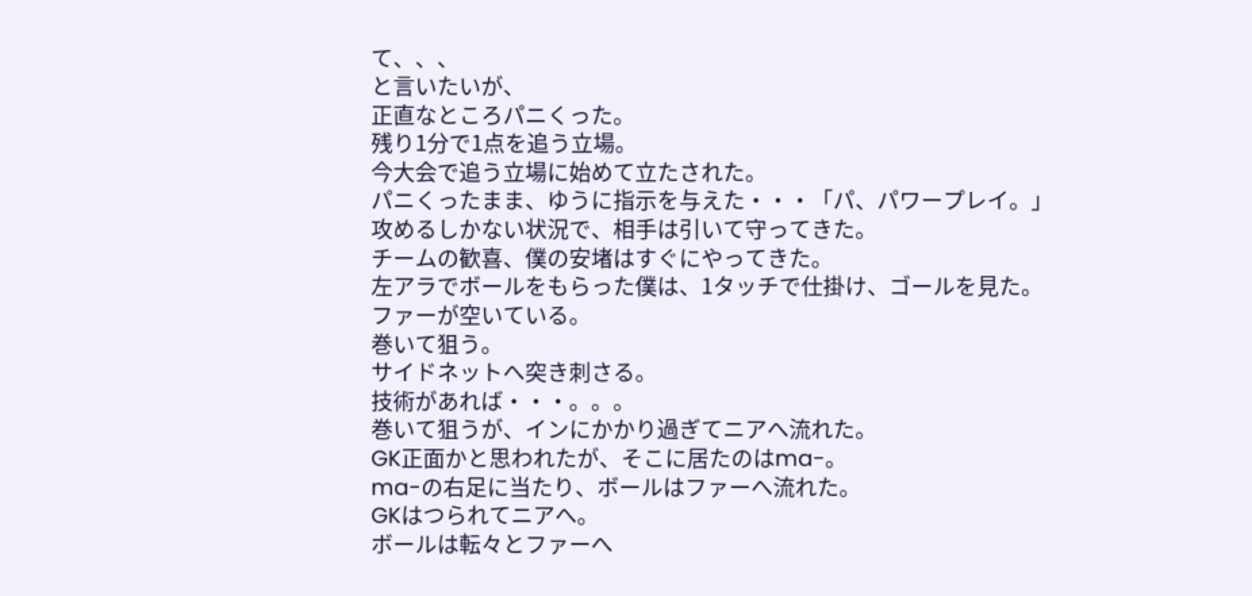て、、、
と言いたいが、
正直なところパニくった。
残り1分で1点を追う立場。
今大会で追う立場に始めて立たされた。
パニくったまま、ゆうに指示を与えた・・・「パ、パワープレイ。」
攻めるしかない状況で、相手は引いて守ってきた。
チームの歓喜、僕の安堵はすぐにやってきた。
左アラでボールをもらった僕は、1タッチで仕掛け、ゴールを見た。
ファーが空いている。
巻いて狙う。
サイドネットへ突き刺さる。
技術があれば・・・。。。
巻いて狙うが、インにかかり過ぎてニアへ流れた。
GK正面かと思われたが、そこに居たのはma-。
ma-の右足に当たり、ボールはファーへ流れた。
GKはつられてニアへ。
ボールは転々とファーへ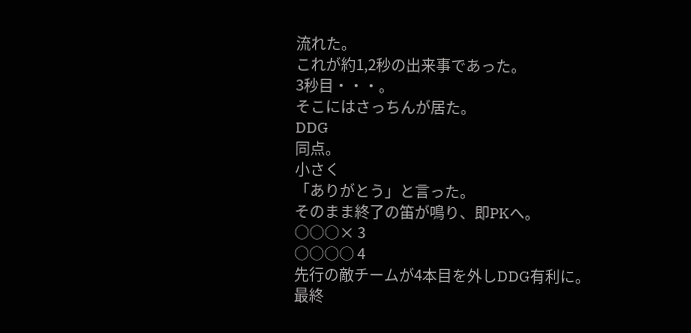流れた。
これが約1,2秒の出来事であった。
3秒目・・・。
そこにはさっちんが居た。
DDG
同点。
小さく
「ありがとう」と言った。
そのまま終了の笛が鳴り、即PKへ。
○○○× 3
○○○○ 4
先行の敵チームが4本目を外しDDG有利に。
最終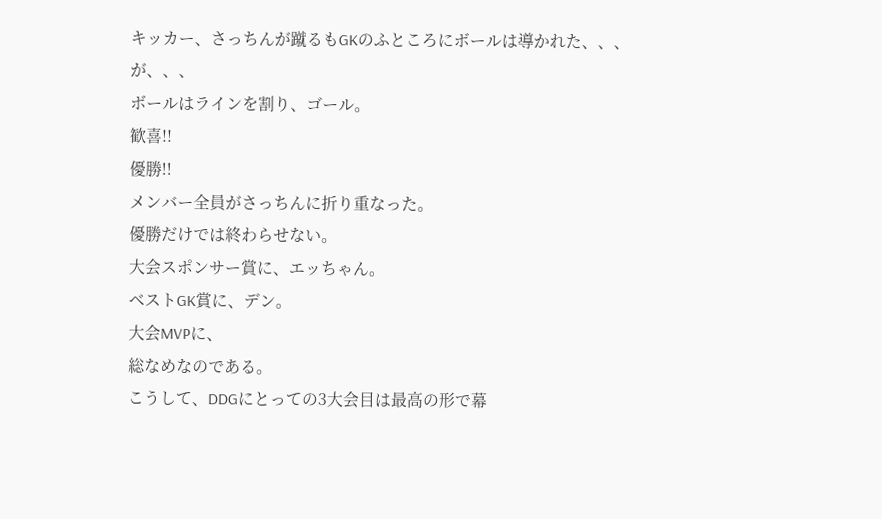キッカー、さっちんが蹴るもGKのふところにボールは導かれた、、、
が、、、
ボールはラインを割り、ゴール。
歓喜!!
優勝!!
メンバー全員がさっちんに折り重なった。
優勝だけでは終わらせない。
大会スポンサー賞に、エッちゃん。
ベストGK賞に、デン。
大会MVPに、
総なめなのである。
こうして、DDGにとっての3大会目は最高の形で幕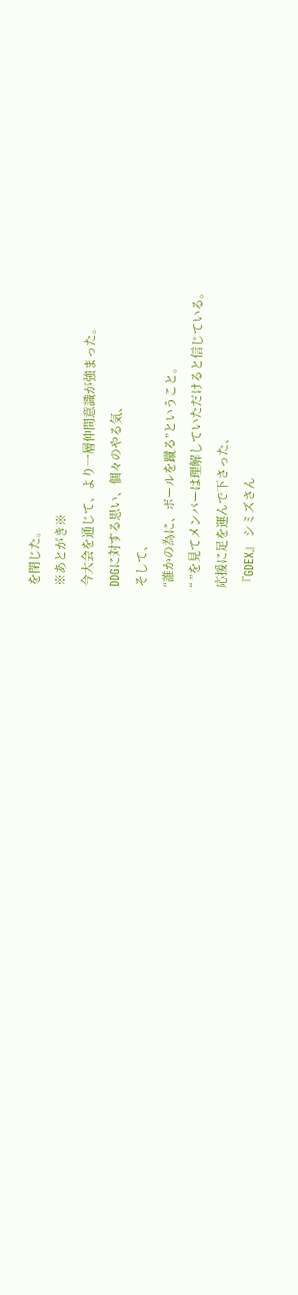を閉じた。
※あとがき※
今大会を通じて、より一層仲間意識が強まった。
DDGに対する思い、個々のやる気、
そして、
“誰かの為に、ボールを蹴る”ということ。
“ ”を見てメンバーは理解していただけると信じている。
応援に足を運んで下さった、
『GDEX』 シミズさん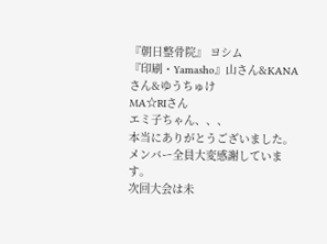『朝日整骨院』 ヨシム
『印刷・Yamasho』山さん&KANAさん&ゆうちゅけ
MA☆RIさん
エミ子ちゃん、、、
本当にありがとうございました。
メンバー全員大変感謝しています。
次回大会は未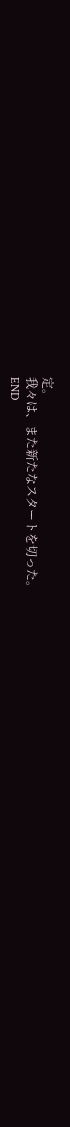定。
我々は、また新たなスタートを切った。
END